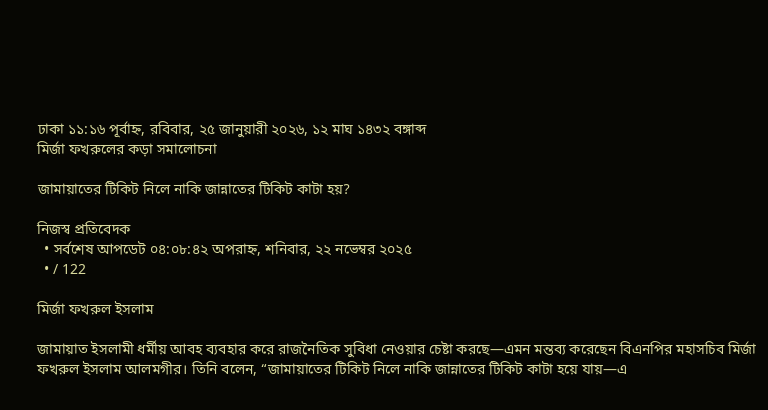ঢাকা ১১:১৬ পূর্বাহ্ন, রবিবার, ২৫ জানুয়ারী ২০২৬, ১২ মাঘ ১৪৩২ বঙ্গাব্দ
মির্জা ফখরুলের কড়া সমালোচনা

জামায়াতের টিকিট নিলে নাকি জান্নাতের টিকিট কাটা হয়?

নিজস্ব প্রতিবেদক
  • সর্বশেষ আপডেট ০৪:০৮:৪২ অপরাহ্ন, শনিবার, ২২ নভেম্বর ২০২৫
  • / 122

মির্জা ফখরুল ইসলাম

জামায়াত ইসলামী ধর্মীয় আবহ ব্যবহার করে রাজনৈতিক সুবিধা নেওয়ার চেষ্টা করছে—এমন মন্তব্য করেছেন বিএনপির মহাসচিব মির্জা ফখরুল ইসলাম আলমগীর। তিনি বলেন, “জামায়াতের টিকিট নিলে নাকি জান্নাতের টিকিট কাটা হয়ে যায়—এ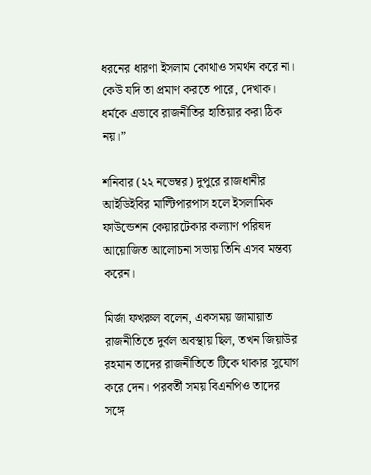ধরনের ধারণা ইসলাম কোথাও সমর্থন করে না। কেউ যদি তা প্রমাণ করতে পারে, দেখাক। ধর্মকে এভাবে রাজনীতির হাতিয়ার করা ঠিক নয়।”

শনিবার (২২ নভেম্বর) দুপুরে রাজধানীর আইডিইবির মাল্টিপারপাস হলে ইসলামিক ফাউন্ডেশন কেয়ারটেকার কল্যাণ পরিষদ আয়োজিত আলোচনা সভায় তিনি এসব মন্তব্য করেন।

মির্জা ফখরুল বলেন, একসময় জামায়াত রাজনীতিতে দুর্বল অবস্থায় ছিল, তখন জিয়াউর রহমান তাদের রাজনীতিতে টিকে থাকার সুযোগ করে দেন। পরবর্তী সময় বিএনপিও তাদের সঙ্গে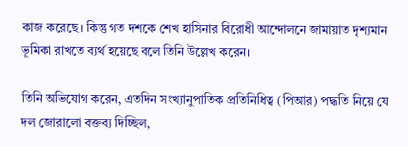কাজ করেছে। কিন্তু গত দশকে শেখ হাসিনার বিরোধী আন্দোলনে জামায়াত দৃশ্যমান ভূমিকা রাখতে ব্যর্থ হয়েছে বলে তিনি উল্লেখ করেন।

তিনি অভিযোগ করেন, এতদিন সংখ্যানুপাতিক প্রতিনিধিত্ব (পিআর) পদ্ধতি নিয়ে যে দল জোরালো বক্তব্য দিচ্ছিল,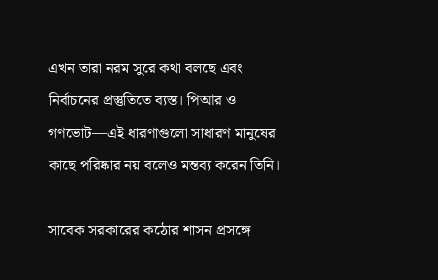এখন তারা নরম সুরে কথা বলছে এবং নির্বাচনের প্রস্তুতিতে ব্যস্ত। পিআর ও গণভোট—এই ধারণাগুলো সাধারণ মানুষের কাছে পরিষ্কার নয় বলেও মন্তব্য করেন তিনি।

সাবেক সরকারের কঠোর শাসন প্রসঙ্গে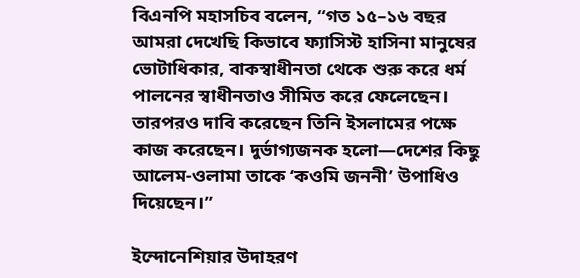বিএনপি মহাসচিব বলেন, “গত ১৫–১৬ বছর আমরা দেখেছি কিভাবে ফ্যাসিস্ট হাসিনা মানুষের ভোটাধিকার, বাকস্বাধীনতা থেকে শুরু করে ধর্ম পালনের স্বাধীনতাও সীমিত করে ফেলেছেন। তারপরও দাবি করেছেন তিনি ইসলামের পক্ষে কাজ করেছেন। দুর্ভাগ্যজনক হলো—দেশের কিছু আলেম-ওলামা তাকে ‘কওমি জননী’ উপাধিও দিয়েছেন।”

ইন্দোনেশিয়ার উদাহরণ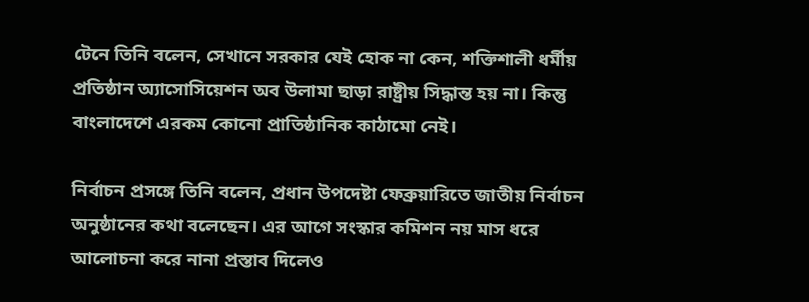টেনে তিনি বলেন, সেখানে সরকার যেই হোক না কেন, শক্তিশালী ধর্মীয় প্রতিষ্ঠান অ্যাসোসিয়েশন অব উলামা ছাড়া রাষ্ট্রীয় সিদ্ধান্ত হয় না। কিন্তু বাংলাদেশে এরকম কোনো প্রাতিষ্ঠানিক কাঠামো নেই।

নির্বাচন প্রসঙ্গে তিনি বলেন, প্রধান উপদেষ্টা ফেব্রুয়ারিতে জাতীয় নির্বাচন অনুষ্ঠানের কথা বলেছেন। এর আগে সংস্কার কমিশন নয় মাস ধরে আলোচনা করে নানা প্রস্তাব দিলেও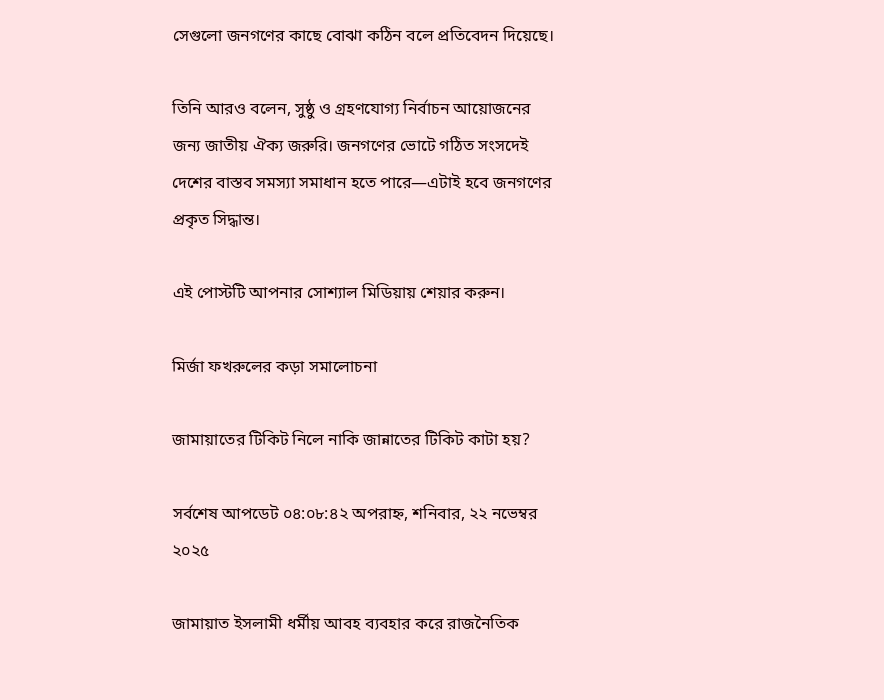সেগুলো জনগণের কাছে বোঝা কঠিন বলে প্রতিবেদন দিয়েছে।

তিনি আরও বলেন, সুষ্ঠু ও গ্রহণযোগ্য নির্বাচন আয়োজনের জন্য জাতীয় ঐক্য জরুরি। জনগণের ভোটে গঠিত সংসদেই দেশের বাস্তব সমস্যা সমাধান হতে পারে—এটাই হবে জনগণের প্রকৃত সিদ্ধান্ত।

এই পোস্টটি আপনার সোশ্যাল মিডিয়ায় শেয়ার করুন।

মির্জা ফখরুলের কড়া সমালোচনা

জামায়াতের টিকিট নিলে নাকি জান্নাতের টিকিট কাটা হয়?

সর্বশেষ আপডেট ০৪:০৮:৪২ অপরাহ্ন, শনিবার, ২২ নভেম্বর ২০২৫

জামায়াত ইসলামী ধর্মীয় আবহ ব্যবহার করে রাজনৈতিক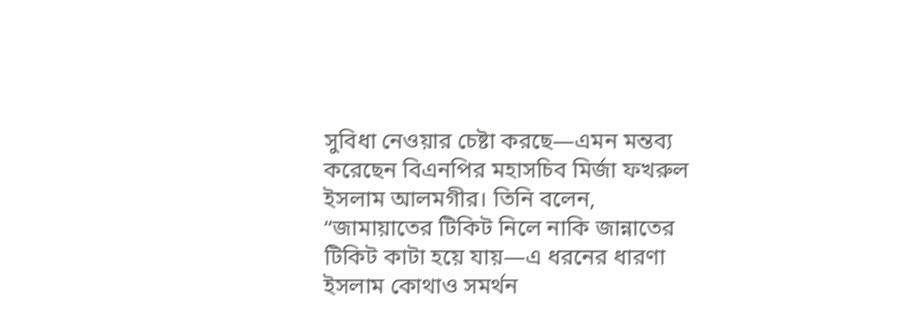সুবিধা নেওয়ার চেষ্টা করছে—এমন মন্তব্য করেছেন বিএনপির মহাসচিব মির্জা ফখরুল ইসলাম আলমগীর। তিনি বলেন, “জামায়াতের টিকিট নিলে নাকি জান্নাতের টিকিট কাটা হয়ে যায়—এ ধরনের ধারণা ইসলাম কোথাও সমর্থন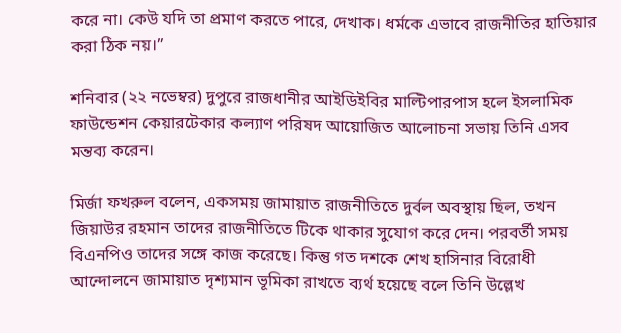করে না। কেউ যদি তা প্রমাণ করতে পারে, দেখাক। ধর্মকে এভাবে রাজনীতির হাতিয়ার করা ঠিক নয়।”

শনিবার (২২ নভেম্বর) দুপুরে রাজধানীর আইডিইবির মাল্টিপারপাস হলে ইসলামিক ফাউন্ডেশন কেয়ারটেকার কল্যাণ পরিষদ আয়োজিত আলোচনা সভায় তিনি এসব মন্তব্য করেন।

মির্জা ফখরুল বলেন, একসময় জামায়াত রাজনীতিতে দুর্বল অবস্থায় ছিল, তখন জিয়াউর রহমান তাদের রাজনীতিতে টিকে থাকার সুযোগ করে দেন। পরবর্তী সময় বিএনপিও তাদের সঙ্গে কাজ করেছে। কিন্তু গত দশকে শেখ হাসিনার বিরোধী আন্দোলনে জামায়াত দৃশ্যমান ভূমিকা রাখতে ব্যর্থ হয়েছে বলে তিনি উল্লেখ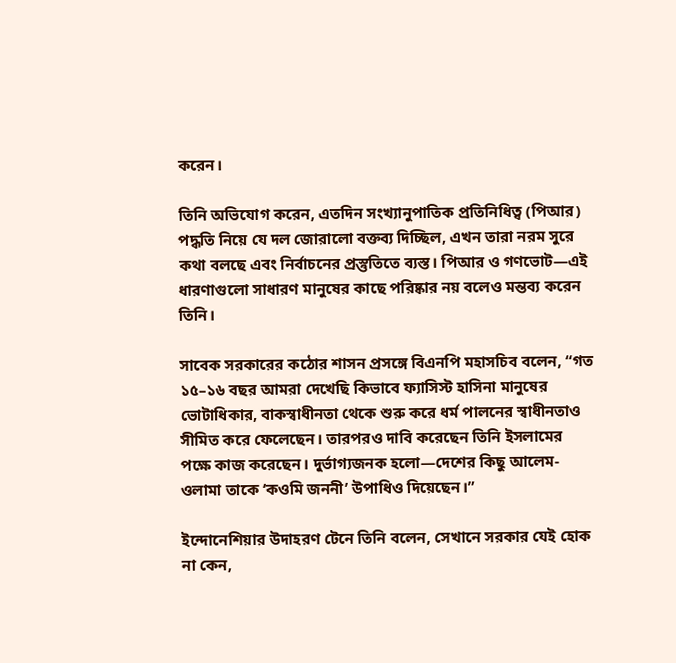করেন।

তিনি অভিযোগ করেন, এতদিন সংখ্যানুপাতিক প্রতিনিধিত্ব (পিআর) পদ্ধতি নিয়ে যে দল জোরালো বক্তব্য দিচ্ছিল, এখন তারা নরম সুরে কথা বলছে এবং নির্বাচনের প্রস্তুতিতে ব্যস্ত। পিআর ও গণভোট—এই ধারণাগুলো সাধারণ মানুষের কাছে পরিষ্কার নয় বলেও মন্তব্য করেন তিনি।

সাবেক সরকারের কঠোর শাসন প্রসঙ্গে বিএনপি মহাসচিব বলেন, “গত ১৫–১৬ বছর আমরা দেখেছি কিভাবে ফ্যাসিস্ট হাসিনা মানুষের ভোটাধিকার, বাকস্বাধীনতা থেকে শুরু করে ধর্ম পালনের স্বাধীনতাও সীমিত করে ফেলেছেন। তারপরও দাবি করেছেন তিনি ইসলামের পক্ষে কাজ করেছেন। দুর্ভাগ্যজনক হলো—দেশের কিছু আলেম-ওলামা তাকে ‘কওমি জননী’ উপাধিও দিয়েছেন।”

ইন্দোনেশিয়ার উদাহরণ টেনে তিনি বলেন, সেখানে সরকার যেই হোক না কেন,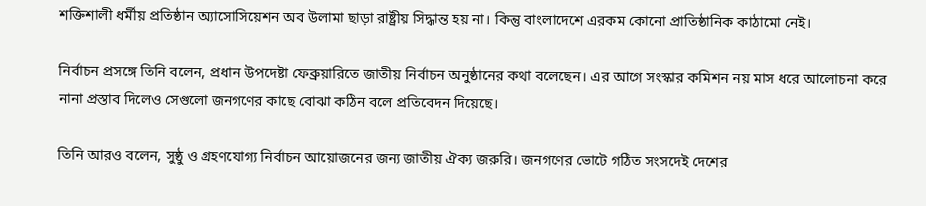শক্তিশালী ধর্মীয় প্রতিষ্ঠান অ্যাসোসিয়েশন অব উলামা ছাড়া রাষ্ট্রীয় সিদ্ধান্ত হয় না। কিন্তু বাংলাদেশে এরকম কোনো প্রাতিষ্ঠানিক কাঠামো নেই।

নির্বাচন প্রসঙ্গে তিনি বলেন, প্রধান উপদেষ্টা ফেব্রুয়ারিতে জাতীয় নির্বাচন অনুষ্ঠানের কথা বলেছেন। এর আগে সংস্কার কমিশন নয় মাস ধরে আলোচনা করে নানা প্রস্তাব দিলেও সেগুলো জনগণের কাছে বোঝা কঠিন বলে প্রতিবেদন দিয়েছে।

তিনি আরও বলেন, সুষ্ঠু ও গ্রহণযোগ্য নির্বাচন আয়োজনের জন্য জাতীয় ঐক্য জরুরি। জনগণের ভোটে গঠিত সংসদেই দেশের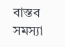বাস্তব সমস্যা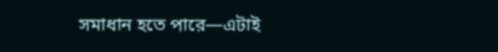সমাধান হতে পারে—এটাই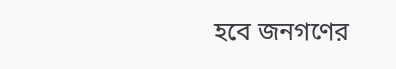হবে জনগণের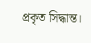প্রকৃত সিদ্ধান্ত।